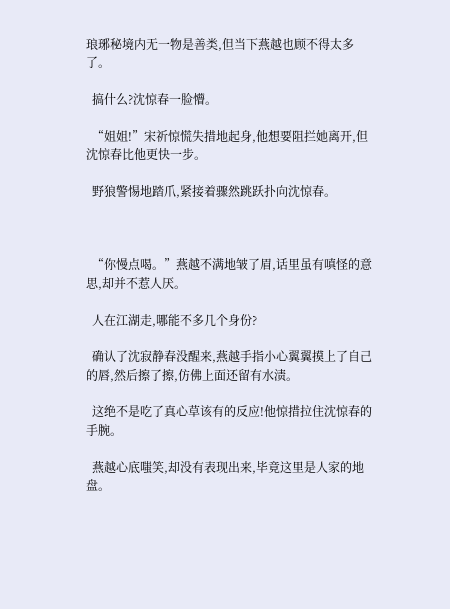琅琊秘境内无一物是善类,但当下燕越也顾不得太多了。

  搞什么?沈惊春一脸懵。

  “姐姐!”宋祈惊慌失措地起身,他想要阻拦她离开,但沈惊春比他更快一步。

  野狼警惕地踏爪,紧接着骤然跳跃扑向沈惊春。



  “你慢点喝。”燕越不满地皱了眉,话里虽有嗔怪的意思,却并不惹人厌。

  人在江湖走,哪能不多几个身份?

  确认了沈寂静春没醒来,燕越手指小心翼翼摸上了自己的唇,然后擦了擦,仿佛上面还留有水渍。

  这绝不是吃了真心草该有的反应!他惊措拉住沈惊春的手腕。

  燕越心底嗤笑,却没有表现出来,毕竟这里是人家的地盘。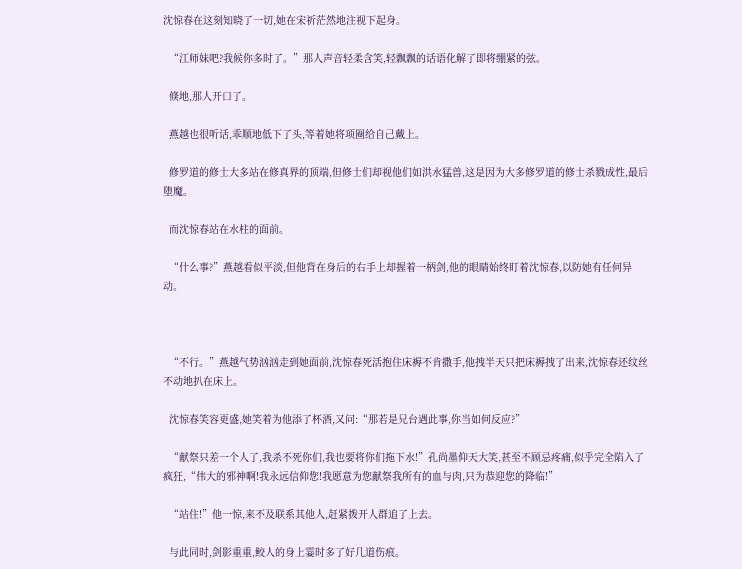沈惊春在这刻知晓了一切,她在宋祈茫然地注视下起身。

  “江师妹吧?我候你多时了。”那人声音轻柔含笑,轻飘飘的话语化解了即将绷紧的弦。

  倏地,那人开口了。

  燕越也很听话,乖顺地低下了头,等着她将项圈给自己戴上。

  修罗道的修士大多站在修真界的顶端,但修士们却视他们如洪水猛兽,这是因为大多修罗道的修士杀戮成性,最后堕魔。

  而沈惊春站在水柱的面前。

  “什么事?”燕越看似平淡,但他背在身后的右手上却握着一柄剑,他的眼睛始终盯着沈惊春,以防她有任何异动。



  “不行。”燕越气势汹汹走到她面前,沈惊春死活抱住床褥不肯撒手,他拽半天只把床褥拽了出来,沈惊春还纹丝不动地扒在床上。

  沈惊春笑容更盛,她笑着为他添了杯酒,又问:“那若是兄台遇此事,你当如何反应?”

  “献祭只差一个人了,我杀不死你们,我也要将你们拖下水!”孔尚墨仰天大笑,甚至不顾忌疼痛,似乎完全陷入了疯狂,“伟大的邪神啊!我永远信仰您!我愿意为您献祭我所有的血与肉,只为恭迎您的降临!”

  “站住!”他一惊,来不及联系其他人,赶紧拨开人群追了上去。

  与此同时,剑影重重,鲛人的身上霎时多了好几道伤痕。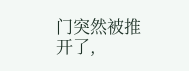门突然被推开了,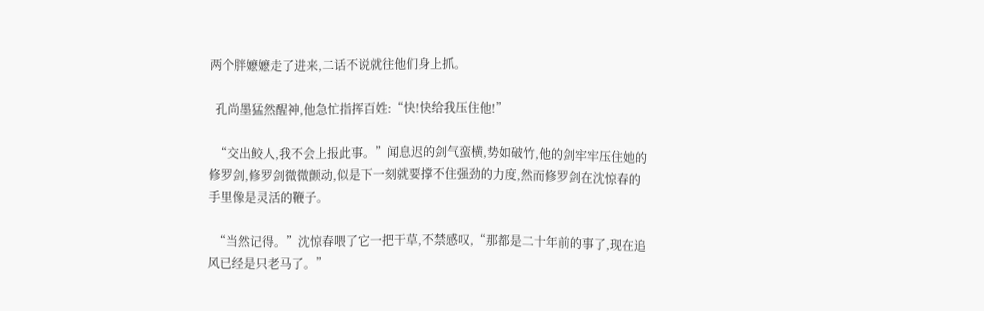两个胖嬷嬷走了进来,二话不说就往他们身上抓。

  孔尚墨猛然醒神,他急忙指挥百姓:“快!快给我压住他!”

  “交出鲛人,我不会上报此事。”闻息迟的剑气蛮横,势如破竹,他的剑牢牢压住她的修罗剑,修罗剑微微颤动,似是下一刻就要撑不住强劲的力度,然而修罗剑在沈惊春的手里像是灵活的鞭子。

  “当然记得。”沈惊春喂了它一把干草,不禁感叹,“那都是二十年前的事了,现在追风已经是只老马了。”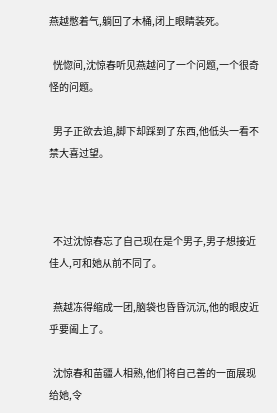燕越憋着气,躺回了木桶,闭上眼睛装死。

  恍惚间,沈惊春听见燕越问了一个问题,一个很奇怪的问题。

  男子正欲去追,脚下却踩到了东西,他低头一看不禁大喜过望。



  不过沈惊春忘了自己现在是个男子,男子想接近佳人,可和她从前不同了。

  燕越冻得缩成一团,脑袋也昏昏沉沉,他的眼皮近乎要阖上了。

  沈惊春和苗疆人相熟,他们将自己善的一面展现给她,令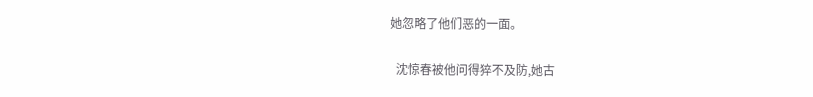她忽略了他们恶的一面。

  沈惊春被他问得猝不及防,她古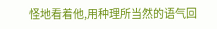怪地看着他,用种理所当然的语气回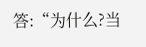答:“为什么?当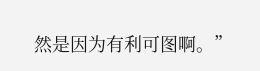然是因为有利可图啊。”